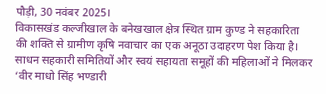पौड़ी, 30 नवंबर 2025।
विकासखंड कल्जीखाल के बनेखखाल क्षेत्र स्थित ग्राम कुण्ड ने सहकारिता की शक्ति से ग्रामीण कृषि नवाचार का एक अनूठा उदाहरण पेश किया है। साधन सहकारी समितियों और स्वयं सहायता समूहों की महिलाओं ने मिलकर ‘वीर माधो सिंह भण्डारी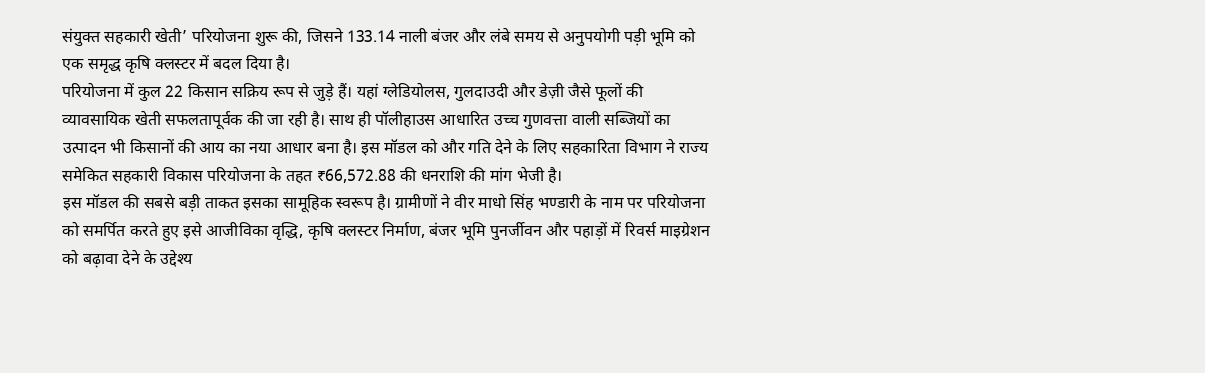संयुक्त सहकारी खेती’ परियोजना शुरू की, जिसने 133.14 नाली बंजर और लंबे समय से अनुपयोगी पड़ी भूमि को एक समृद्ध कृषि क्लस्टर में बदल दिया है।
परियोजना में कुल 22 किसान सक्रिय रूप से जुड़े हैं। यहां ग्लेडियोलस, गुलदाउदी और डेज़ी जैसे फूलों की व्यावसायिक खेती सफलतापूर्वक की जा रही है। साथ ही पॉलीहाउस आधारित उच्च गुणवत्ता वाली सब्जियों का उत्पादन भी किसानों की आय का नया आधार बना है। इस मॉडल को और गति देने के लिए सहकारिता विभाग ने राज्य समेकित सहकारी विकास परियोजना के तहत ₹66,572.88 की धनराशि की मांग भेजी है।
इस मॉडल की सबसे बड़ी ताकत इसका सामूहिक स्वरूप है। ग्रामीणों ने वीर माधो सिंह भण्डारी के नाम पर परियोजना को समर्पित करते हुए इसे आजीविका वृद्धि, कृषि क्लस्टर निर्माण, बंजर भूमि पुनर्जीवन और पहाड़ों में रिवर्स माइग्रेशन को बढ़ावा देने के उद्देश्य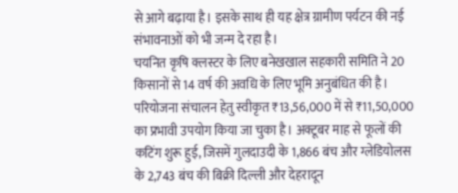से आगे बढ़ाया है। इसके साथ ही यह क्षेत्र ग्रामीण पर्यटन की नई संभावनाओं को भी जन्म दे रहा है।
चयनित कृषि क्लस्टर के लिए बनेखखाल सहकारी समिति ने 20 किसानों से 14 वर्ष की अवधि के लिए भूमि अनुबंधित की है। परियोजना संचालन हेतु स्वीकृत ₹13,56,000 में से ₹11,50,000 का प्रभावी उपयोग किया जा चुका है। अक्टूबर माह से फूलों की कटिंग शुरू हुई, जिसमें गुलदाउदी के 1,866 बंच और ग्लेडियोलस के 2,743 बंच की बिक्री दिल्ली और देहरादून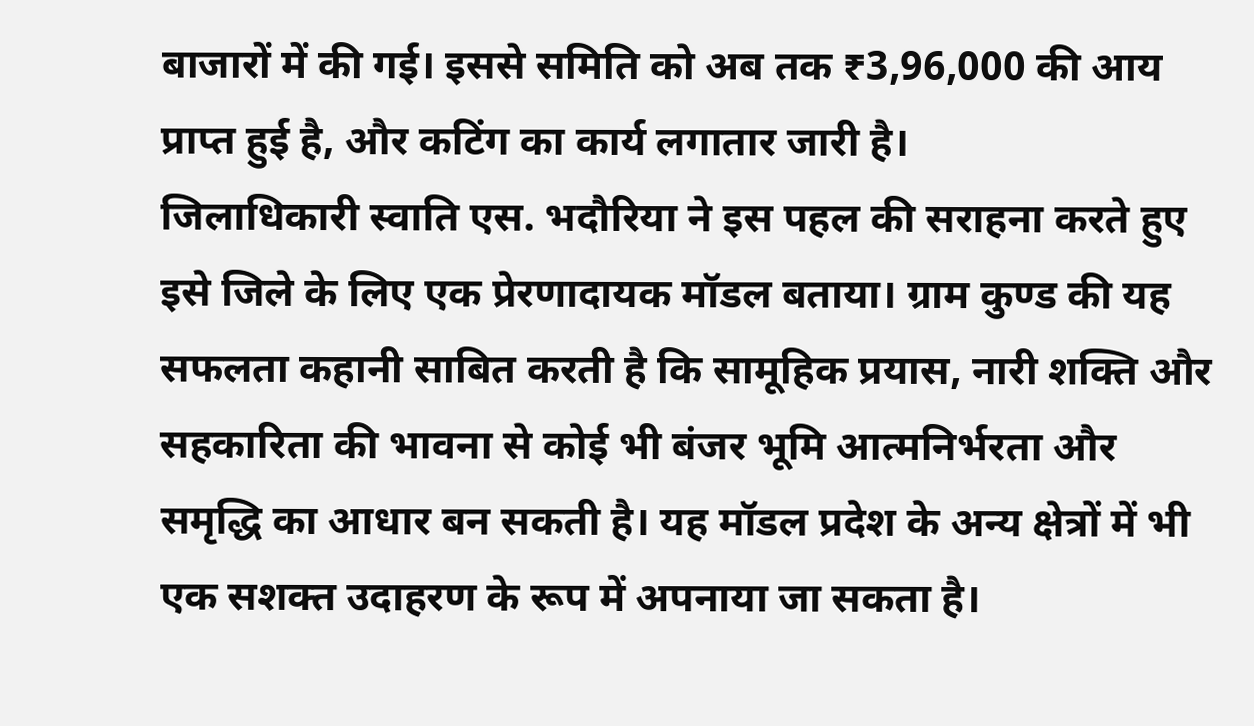बाजारों में की गई। इससे समिति को अब तक ₹3,96,000 की आय प्राप्त हुई है, और कटिंग का कार्य लगातार जारी है।
जिलाधिकारी स्वाति एस. भदौरिया ने इस पहल की सराहना करते हुए इसे जिले के लिए एक प्रेरणादायक मॉडल बताया। ग्राम कुण्ड की यह सफलता कहानी साबित करती है कि सामूहिक प्रयास, नारी शक्ति और सहकारिता की भावना से कोई भी बंजर भूमि आत्मनिर्भरता और समृद्धि का आधार बन सकती है। यह मॉडल प्रदेश के अन्य क्षेत्रों में भी एक सशक्त उदाहरण के रूप में अपनाया जा सकता है।